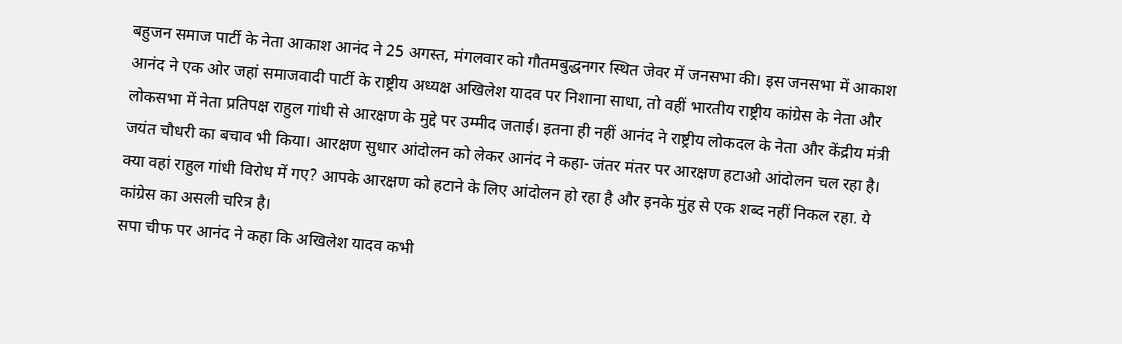बहुजन समाज पार्टी के नेता आकाश आनंद ने 25 अगस्त, मंगलवार को गौतमबुद्धनगर स्थित जेवर में जनसभा की। इस जनसभा में आकाश आनंद ने एक ओर जहां समाजवादी पार्टी के राष्ट्रीय अध्यक्ष अखिलेश यादव पर निशाना साधा, तो वहीं भारतीय राष्ट्रीय कांग्रेस के नेता और लोकसभा में नेता प्रतिपक्ष राहुल गांधी से आरक्षण के मुद्दे पर उम्मीद जताई। इतना ही नहीं आनंद ने राष्ट्रीय लोकदल के नेता और केंद्रीय मंत्री जयंत चौधरी का बचाव भी किया। आरक्षण सुधार आंदोलन को लेकर आनंद ने कहा- जंतर मंतर पर आरक्षण हटाओ आंदोलन चल रहा है। क्या वहां राहुल गांधी विरोध में गए? आपके आरक्षण को हटाने के लिए आंदोलन हो रहा है और इनके मुंह से एक शब्द नहीं निकल रहा. ये कांग्रेस का असली चरित्र है।
सपा चीफ पर आनंद ने कहा कि अखिलेश यादव कभी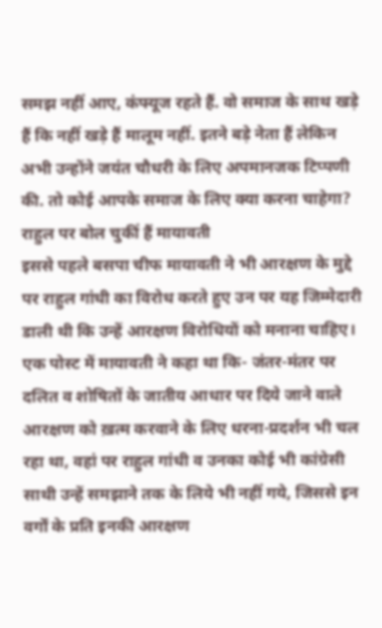समझ नहीं आए, कंफ्यूज रहते हैं. वो समाज के साथ खड़े हैं कि नहीं खड़े हैं मालूम नहीं. इतने बड़े नेता हैं लेकिन अभी उन्होंने जयंत चौधरी के लिए अपमानजक टिप्पणी की. तो कोई आपके समाज के लिए क्या करना चाहेगा?
राहुल पर बोल चुकीं हैं मायावती
इससे पहले बसपा चीफ मायावती ने भी आरक्षण के मुद्दे पर राहुल गांधी का विरोध करते हुए उन पर यह जिम्मेदारी डाली थी कि उन्हें आरक्षण विरोधियों को मनाना चाहिए। एक पोस्ट में मायावती ने कहा था कि- जंतर-मंतर पर दलित व शोषितों के जातीय आधार पर दिये जाने वाले आरक्षण को ख़त्म करवाने के लिए धरना-प्रदर्शन भी चल रहा था, वहां पर राहुल गांधी व उनका कोई भी कांग्रेसी साथी उन्हें समझाने तक के लिये भी नहीं गये, जिससे इन वर्गों के प्रति इनकी आरक्षण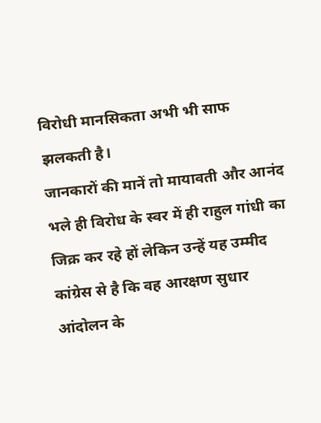विरोधी मानसिकता अभी भी साफ झलकती है।
जानकारों की मानें तो मायावती और आनंद भले ही विरोध के स्वर में ही राहुल गांधी का जिक्र कर रहे हों लेकिन उन्हें यह उम्मीद कांग्रेस से है कि वह आरक्षण सुधार आंदोलन के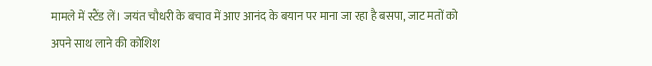मामले में स्टैंड लें। जयंत चौधरी के बचाव में आए आनंद के बयान पर माना जा रहा है बसपा, जाट मतों को अपने साथ लाने की कोशिश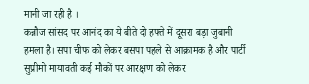मानी जा रही है ।
कन्नौज सांसद पर आनंद का ये बीते दो हफ्ते में दूसरा बड़ा जुबानी हमला है। सपा चीफ को लेकर बसपा पहले से आक्रामक है और पार्टी सुप्रीमो मायावती कई मौकों पर आरक्षण को लेकर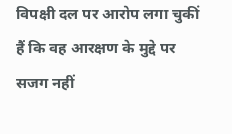विपक्षी दल पर आरोप लगा चुकीं हैं कि वह आरक्षण के मुद्दे पर सजग नहीं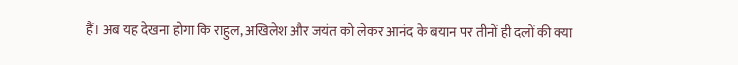हैं। अब यह देखना होगा कि राहुल, अखिलेश और जयंत को लेकर आनंद के बयान पर तीनों ही दलों की क्या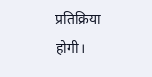प्रतिक्रिया होगी।